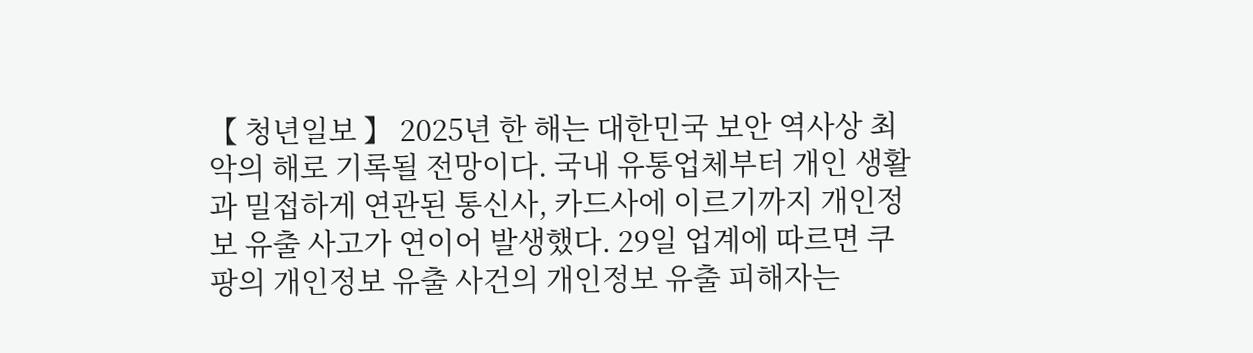【 청년일보 】 2025년 한 해는 대한민국 보안 역사상 최악의 해로 기록될 전망이다. 국내 유통업체부터 개인 생활과 밀접하게 연관된 통신사, 카드사에 이르기까지 개인정보 유출 사고가 연이어 발생했다. 29일 업계에 따르면 쿠팡의 개인정보 유출 사건의 개인정보 유출 피해자는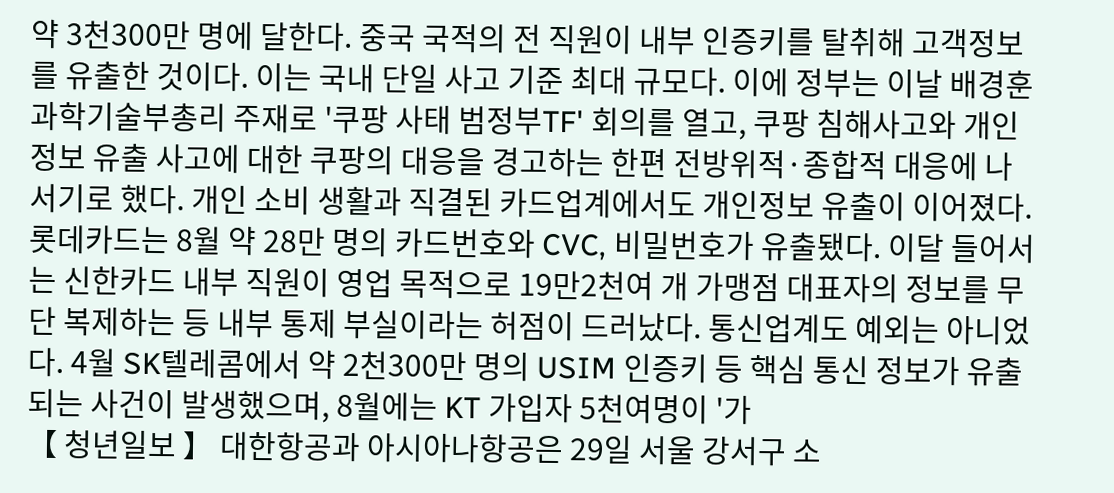약 3천300만 명에 달한다. 중국 국적의 전 직원이 내부 인증키를 탈취해 고객정보를 유출한 것이다. 이는 국내 단일 사고 기준 최대 규모다. 이에 정부는 이날 배경훈 과학기술부총리 주재로 '쿠팡 사태 범정부TF' 회의를 열고, 쿠팡 침해사고와 개인정보 유출 사고에 대한 쿠팡의 대응을 경고하는 한편 전방위적·종합적 대응에 나서기로 했다. 개인 소비 생활과 직결된 카드업계에서도 개인정보 유출이 이어졌다. 롯데카드는 8월 약 28만 명의 카드번호와 CVC, 비밀번호가 유출됐다. 이달 들어서는 신한카드 내부 직원이 영업 목적으로 19만2천여 개 가맹점 대표자의 정보를 무단 복제하는 등 내부 통제 부실이라는 허점이 드러났다. 통신업계도 예외는 아니었다. 4월 SK텔레콤에서 약 2천300만 명의 USIM 인증키 등 핵심 통신 정보가 유출되는 사건이 발생했으며, 8월에는 KT 가입자 5천여명이 '가
【 청년일보 】 대한항공과 아시아나항공은 29일 서울 강서구 소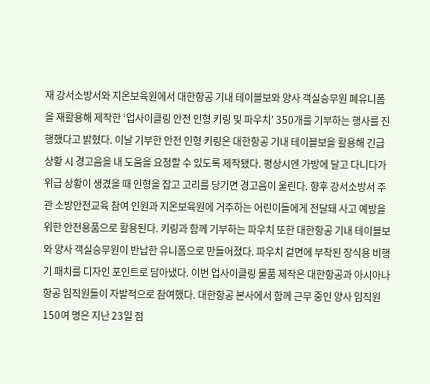재 강서소방서와 지온보육원에서 대한항공 기내 테이블보와 양사 객실승무원 폐유니폼을 재활용해 제작한 ‘업사이클링 안전 인형 키링 및 파우치’ 350개를 기부하는 행사를 진행했다고 밝혔다. 이날 기부한 안전 인형 키링은 대한항공 기내 테이블보을 활용해 긴급 상황 시 경고음을 내 도움을 요청할 수 있도록 제작됐다. 평상시엔 가방에 달고 다니다가 위급 상황이 생겼을 때 인형을 잡고 고리를 당기면 경고음이 울린다. 향후 강서소방서 주관 소방안전교육 참여 인원과 지온보육원에 거주하는 어린이들에게 전달돼 사고 예방을 위한 안전용품으로 활용된다. 키링과 함께 기부하는 파우치 또한 대한항공 기내 테이블보와 양사 객실승무원이 반납한 유니폼으로 만들어졌다. 파우치 겉면에 부착된 장식용 비행기 패치를 디자인 포인트로 담아냈다. 이번 업사이클링 물품 제작은 대한항공과 아시아나항공 임직원들이 자발적으로 참여했다. 대한항공 본사에서 함께 근무 중인 양사 임직원 150여 명은 지난 23일 점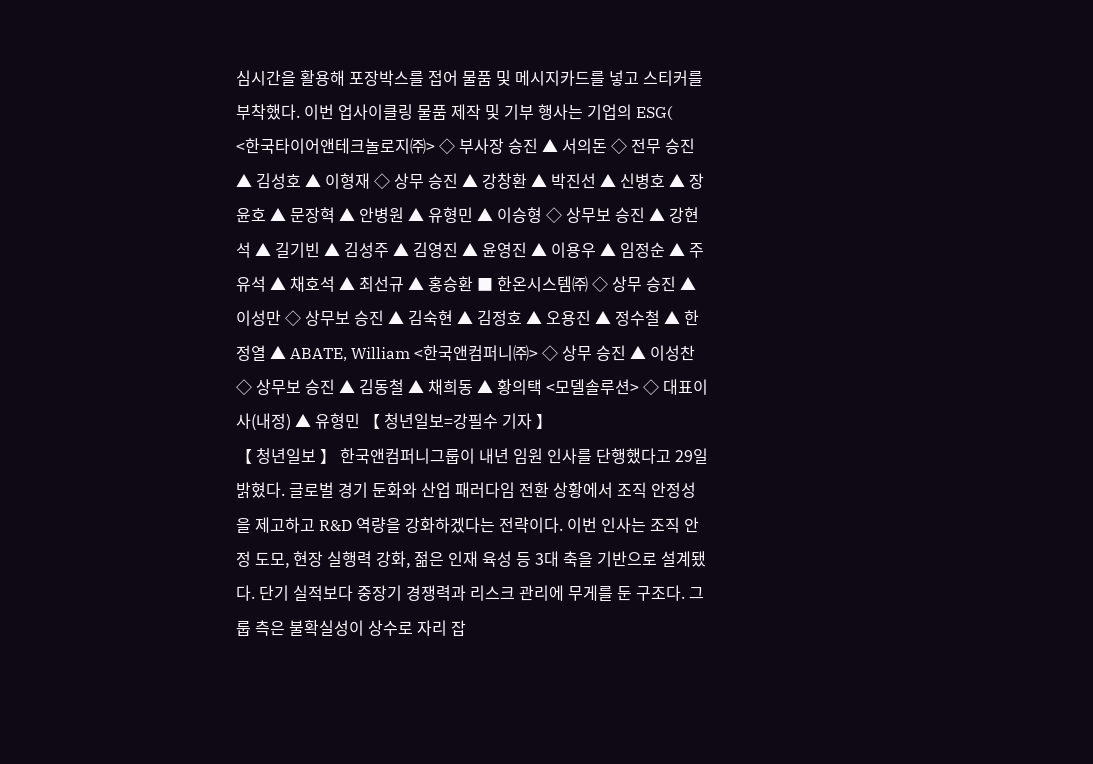심시간을 활용해 포장박스를 접어 물품 및 메시지카드를 넣고 스티커를 부착했다. 이번 업사이클링 물품 제작 및 기부 행사는 기업의 ESG(
<한국타이어앤테크놀로지㈜> ◇ 부사장 승진 ▲ 서의돈 ◇ 전무 승진 ▲ 김성호 ▲ 이형재 ◇ 상무 승진 ▲ 강창환 ▲ 박진선 ▲ 신병호 ▲ 장윤호 ▲ 문장혁 ▲ 안병원 ▲ 유형민 ▲ 이승형 ◇ 상무보 승진 ▲ 강현석 ▲ 길기빈 ▲ 김성주 ▲ 김영진 ▲ 윤영진 ▲ 이용우 ▲ 임정순 ▲ 주유석 ▲ 채호석 ▲ 최선규 ▲ 홍승환 ■ 한온시스템㈜ ◇ 상무 승진 ▲ 이성만 ◇ 상무보 승진 ▲ 김숙현 ▲ 김정호 ▲ 오용진 ▲ 정수철 ▲ 한정열 ▲ ABATE, William <한국앤컴퍼니㈜> ◇ 상무 승진 ▲ 이성찬 ◇ 상무보 승진 ▲ 김동철 ▲ 채희동 ▲ 황의택 <모델솔루션> ◇ 대표이사(내정) ▲ 유형민 【 청년일보=강필수 기자 】
【 청년일보 】 한국앤컴퍼니그룹이 내년 임원 인사를 단행했다고 29일 밝혔다. 글로벌 경기 둔화와 산업 패러다임 전환 상황에서 조직 안정성을 제고하고 R&D 역량을 강화하겠다는 전략이다. 이번 인사는 조직 안정 도모, 현장 실행력 강화, 젊은 인재 육성 등 3대 축을 기반으로 설계됐다. 단기 실적보다 중장기 경쟁력과 리스크 관리에 무게를 둔 구조다. 그룹 측은 불확실성이 상수로 자리 잡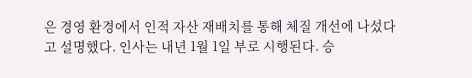은 경영 환경에서 인적 자산 재배치를 통해 체질 개선에 나섰다고 설명했다. 인사는 내년 1월 1일 부로 시행된다. 승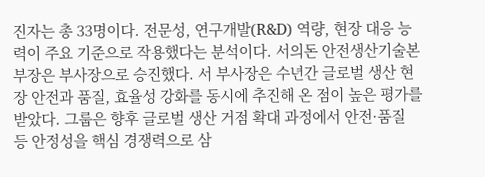진자는 총 33명이다. 전문성, 연구개발(R&D) 역량, 현장 대응 능력이 주요 기준으로 작용했다는 분석이다. 서의돈 안전생산기술본부장은 부사장으로 승진했다. 서 부사장은 수년간 글로벌 생산 현장 안전과 품질, 효율성 강화를 동시에 추진해 온 점이 높은 평가를 받았다. 그룹은 향후 글로벌 생산 거점 확대 과정에서 안전·품질 등 안정성을 핵심 경쟁력으로 삼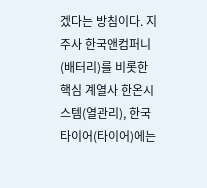겠다는 방침이다. 지주사 한국앤컴퍼니(배터리)를 비롯한 핵심 계열사 한온시스템(열관리), 한국타이어(타이어)에는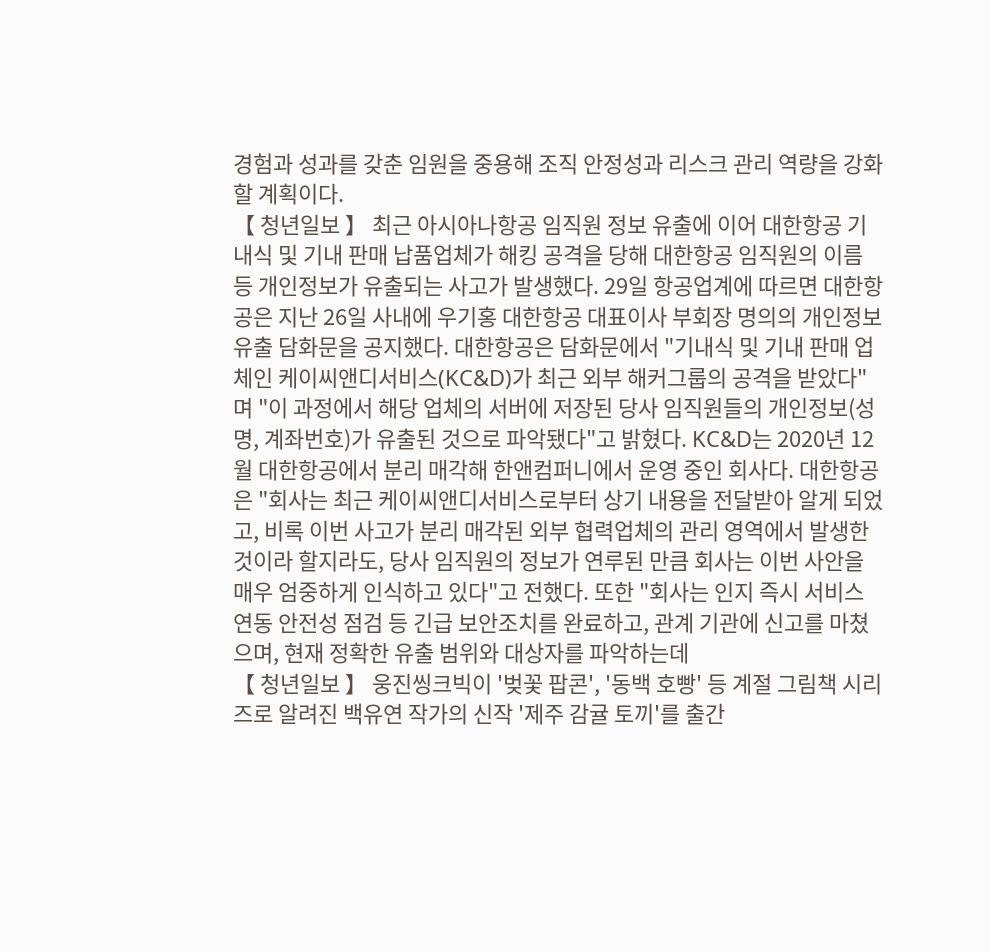경험과 성과를 갖춘 임원을 중용해 조직 안정성과 리스크 관리 역량을 강화할 계획이다.
【 청년일보 】 최근 아시아나항공 임직원 정보 유출에 이어 대한항공 기내식 및 기내 판매 납품업체가 해킹 공격을 당해 대한항공 임직원의 이름 등 개인정보가 유출되는 사고가 발생했다. 29일 항공업계에 따르면 대한항공은 지난 26일 사내에 우기홍 대한항공 대표이사 부회장 명의의 개인정보 유출 담화문을 공지했다. 대한항공은 담화문에서 "기내식 및 기내 판매 업체인 케이씨앤디서비스(KC&D)가 최근 외부 해커그룹의 공격을 받았다"며 "이 과정에서 해당 업체의 서버에 저장된 당사 임직원들의 개인정보(성명, 계좌번호)가 유출된 것으로 파악됐다"고 밝혔다. KC&D는 2020년 12월 대한항공에서 분리 매각해 한앤컴퍼니에서 운영 중인 회사다. 대한항공은 "회사는 최근 케이씨앤디서비스로부터 상기 내용을 전달받아 알게 되었고, 비록 이번 사고가 분리 매각된 외부 협력업체의 관리 영역에서 발생한 것이라 할지라도, 당사 임직원의 정보가 연루된 만큼 회사는 이번 사안을 매우 엄중하게 인식하고 있다"고 전했다. 또한 "회사는 인지 즉시 서비스 연동 안전성 점검 등 긴급 보안조치를 완료하고, 관계 기관에 신고를 마쳤으며, 현재 정확한 유출 범위와 대상자를 파악하는데
【 청년일보 】 웅진씽크빅이 '벚꽃 팝콘', '동백 호빵' 등 계절 그림책 시리즈로 알려진 백유연 작가의 신작 '제주 감귤 토끼'를 출간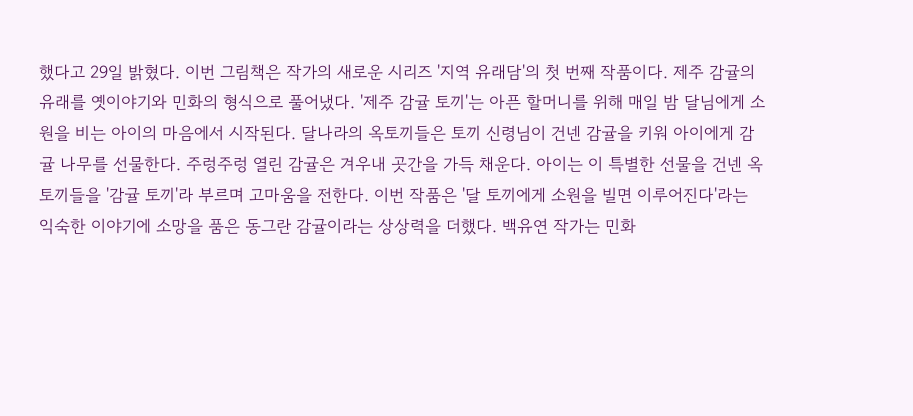했다고 29일 밝혔다. 이번 그림책은 작가의 새로운 시리즈 '지역 유래담'의 첫 번째 작품이다. 제주 감귤의 유래를 옛이야기와 민화의 형식으로 풀어냈다. '제주 감귤 토끼'는 아픈 할머니를 위해 매일 밤 달님에게 소원을 비는 아이의 마음에서 시작된다. 달나라의 옥토끼들은 토끼 신령님이 건넨 감귤을 키워 아이에게 감귤 나무를 선물한다. 주렁주렁 열린 감귤은 겨우내 곳간을 가득 채운다. 아이는 이 특별한 선물을 건넨 옥토끼들을 '감귤 토끼'라 부르며 고마움을 전한다. 이번 작품은 '달 토끼에게 소원을 빌면 이루어진다'라는 익숙한 이야기에 소망을 품은 동그란 감귤이라는 상상력을 더했다. 백유연 작가는 민화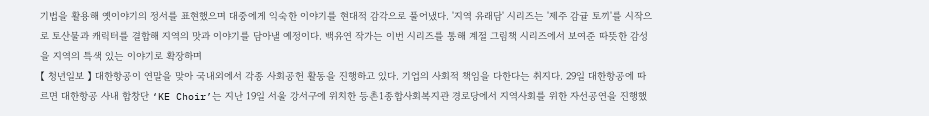기법을 활용해 옛이야기의 정서를 표현했으며 대중에게 익숙한 이야기를 현대적 감각으로 풀어냈다. '지역 유래담' 시리즈는 '제주 감귤 토끼'를 시작으로 토산물과 캐릭터를 결합해 지역의 맛과 이야기를 담아낼 예정이다. 백유연 작가는 이번 시리즈를 통해 계절 그림책 시리즈에서 보여준 따뜻한 감성을 지역의 특색 있는 이야기로 확장하며
【 청년일보 】 대한항공이 연말을 맞아 국내외에서 각종 사회공헌 활동을 진행하고 있다. 기업의 사회적 책임을 다한다는 취지다. 29일 대한항공에 따르면 대한항공 사내 합창단 ‘KE Choir’는 지난 19일 서울 강서구에 위치한 등촌1종합사회복지관 경로당에서 지역사회를 위한 자선공연을 진행했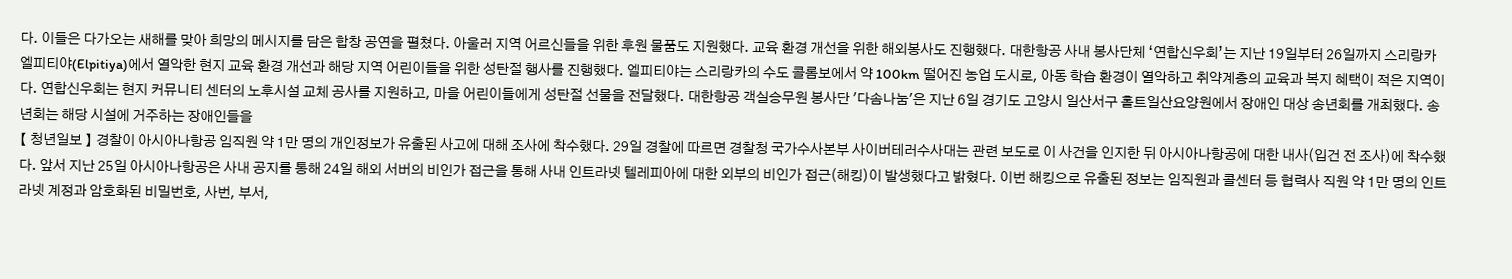다. 이들은 다가오는 새해를 맞아 희망의 메시지를 담은 합창 공연을 펼쳤다. 아울러 지역 어르신들을 위한 후원 물품도 지원했다. 교육 환경 개선을 위한 해외봉사도 진행했다. 대한항공 사내 봉사단체 ‘연합신우회’는 지난 19일부터 26일까지 스리랑카 엘피티야(Elpitiya)에서 열악한 현지 교육 환경 개선과 해당 지역 어린이들을 위한 성탄절 행사를 진행했다. 엘피티야는 스리랑카의 수도 콜롬보에서 약 100km 떨어진 농업 도시로, 아동 학습 환경이 열악하고 취약계층의 교육과 복지 혜택이 적은 지역이다. 연합신우회는 현지 커뮤니티 센터의 노후시설 교체 공사를 지원하고, 마을 어린이들에게 성탄절 선물을 전달했다. 대한항공 객실승무원 봉사단 '다솜나눔'은 지난 6일 경기도 고양시 일산서구 홀트일산요양원에서 장애인 대상 송년회를 개최했다. 송년회는 해당 시설에 거주하는 장애인들을
【 청년일보 】 경찰이 아시아나항공 임직원 약 1만 명의 개인정보가 유출된 사고에 대해 조사에 착수했다. 29일 경찰에 따르면 경찰청 국가수사본부 사이버테러수사대는 관련 보도로 이 사건을 인지한 뒤 아시아나항공에 대한 내사(입건 전 조사)에 착수했다. 앞서 지난 25일 아시아나항공은 사내 공지를 통해 24일 해외 서버의 비인가 접근을 통해 사내 인트라넷 텔레피아에 대한 외부의 비인가 접근(해킹)이 발생했다고 밝혔다. 이번 해킹으로 유출된 정보는 임직원과 콜센터 등 협력사 직원 약 1만 명의 인트라넷 계정과 암호화된 비밀번호, 사번, 부서,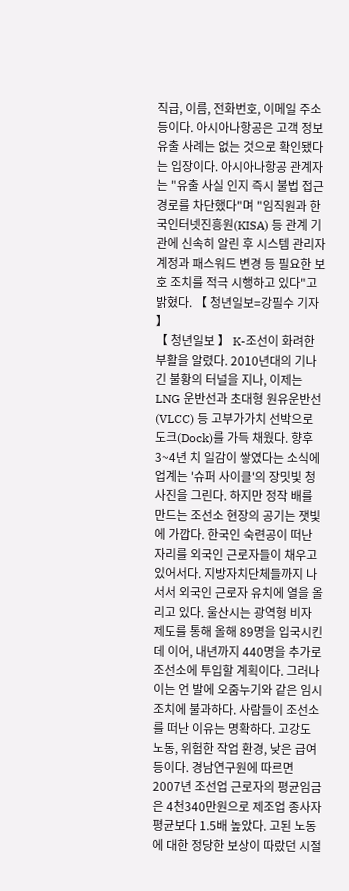직급, 이름, 전화번호, 이메일 주소 등이다. 아시아나항공은 고객 정보 유출 사례는 없는 것으로 확인됐다는 입장이다. 아시아나항공 관계자는 "유출 사실 인지 즉시 불법 접근 경로를 차단했다"며 "임직원과 한국인터넷진흥원(KISA) 등 관계 기관에 신속히 알린 후 시스템 관리자 계정과 패스워드 변경 등 필요한 보호 조치를 적극 시행하고 있다"고 밝혔다. 【 청년일보=강필수 기자 】
【 청년일보 】 K-조선이 화려한 부활을 알렸다. 2010년대의 기나긴 불황의 터널을 지나, 이제는 LNG 운반선과 초대형 원유운반선(VLCC) 등 고부가가치 선박으로 도크(Dock)를 가득 채웠다. 향후 3~4년 치 일감이 쌓였다는 소식에 업계는 '슈퍼 사이클'의 장밋빛 청사진을 그린다. 하지만 정작 배를 만드는 조선소 현장의 공기는 잿빛에 가깝다. 한국인 숙련공이 떠난 자리를 외국인 근로자들이 채우고 있어서다. 지방자치단체들까지 나서서 외국인 근로자 유치에 열을 올리고 있다. 울산시는 광역형 비자 제도를 통해 올해 89명을 입국시킨 데 이어, 내년까지 440명을 추가로 조선소에 투입할 계획이다. 그러나 이는 언 발에 오줌누기와 같은 임시 조치에 불과하다. 사람들이 조선소를 떠난 이유는 명확하다. 고강도 노동, 위험한 작업 환경, 낮은 급여 등이다. 경남연구원에 따르면 2007년 조선업 근로자의 평균임금은 4천340만원으로 제조업 종사자 평균보다 1.5배 높았다. 고된 노동에 대한 정당한 보상이 따랐던 시절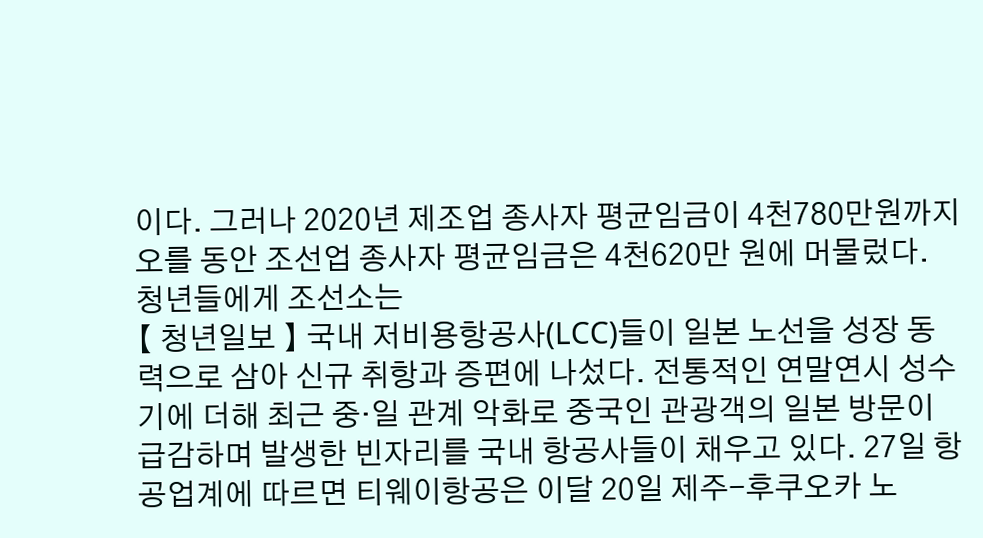이다. 그러나 2020년 제조업 종사자 평균임금이 4천780만원까지 오를 동안 조선업 종사자 평균임금은 4천620만 원에 머물렀다. 청년들에게 조선소는
【 청년일보 】 국내 저비용항공사(LCC)들이 일본 노선을 성장 동력으로 삼아 신규 취항과 증편에 나섰다. 전통적인 연말연시 성수기에 더해 최근 중·일 관계 악화로 중국인 관광객의 일본 방문이 급감하며 발생한 빈자리를 국내 항공사들이 채우고 있다. 27일 항공업계에 따르면 티웨이항공은 이달 20일 제주-후쿠오카 노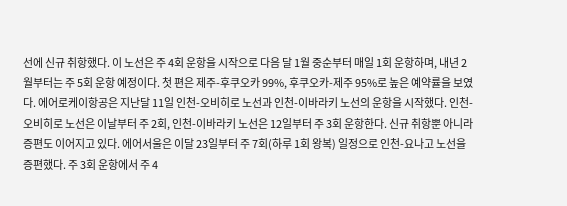선에 신규 취항했다. 이 노선은 주 4회 운항을 시작으로 다음 달 1월 중순부터 매일 1회 운항하며, 내년 2월부터는 주 5회 운항 예정이다. 첫 편은 제주-후쿠오카 99%, 후쿠오카-제주 95%로 높은 예약률을 보였다. 에어로케이항공은 지난달 11일 인천-오비히로 노선과 인천-이바라키 노선의 운항을 시작했다. 인천-오비히로 노선은 이날부터 주 2회, 인천-이바라키 노선은 12일부터 주 3회 운항한다. 신규 취항뿐 아니라 증편도 이어지고 있다. 에어서울은 이달 23일부터 주 7회(하루 1회 왕복) 일정으로 인천-요나고 노선을 증편했다. 주 3회 운항에서 주 4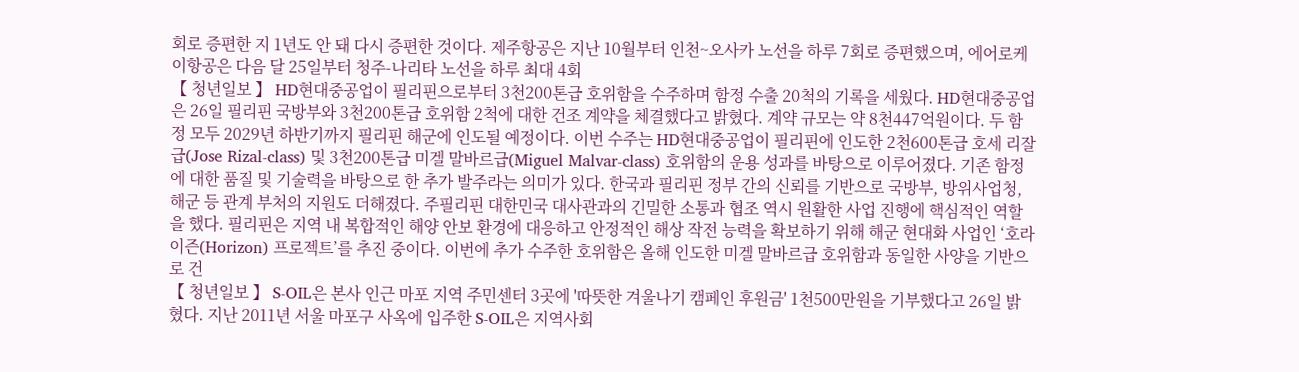회로 증편한 지 1년도 안 돼 다시 증편한 것이다. 제주항공은 지난 10월부터 인천~오사카 노선을 하루 7회로 증편했으며, 에어로케이항공은 다음 달 25일부터 청주-나리타 노선을 하루 최대 4회
【 청년일보 】 HD현대중공업이 필리핀으로부터 3천200톤급 호위함을 수주하며 함정 수출 20척의 기록을 세웠다. HD현대중공업은 26일 필리핀 국방부와 3천200톤급 호위함 2척에 대한 건조 계약을 체결했다고 밝혔다. 계약 규모는 약 8천447억원이다. 두 함정 모두 2029년 하반기까지 필리핀 해군에 인도될 예정이다. 이번 수주는 HD현대중공업이 필리핀에 인도한 2천600톤급 호세 리잘급(Jose Rizal-class) 및 3천200톤급 미겔 말바르급(Miguel Malvar-class) 호위함의 운용 성과를 바탕으로 이루어졌다. 기존 함정에 대한 품질 및 기술력을 바탕으로 한 추가 발주라는 의미가 있다. 한국과 필리핀 정부 간의 신뢰를 기반으로 국방부, 방위사업청, 해군 등 관계 부처의 지원도 더해졌다. 주필리핀 대한민국 대사관과의 긴밀한 소통과 협조 역시 원활한 사업 진행에 핵심적인 역할을 했다. 필리핀은 지역 내 복합적인 해양 안보 환경에 대응하고 안정적인 해상 작전 능력을 확보하기 위해 해군 현대화 사업인 ‘호라이즌(Horizon) 프로젝트’를 추진 중이다. 이번에 추가 수주한 호위함은 올해 인도한 미겔 말바르급 호위함과 동일한 사양을 기반으로 건
【 청년일보 】 S-OIL은 본사 인근 마포 지역 주민센터 3곳에 '따뜻한 겨울나기 캠페인 후원금' 1천500만원을 기부했다고 26일 밝혔다. 지난 2011년 서울 마포구 사옥에 입주한 S-OIL은 지역사회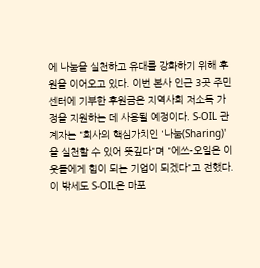에 나눔을 실천하고 유대를 강화하기 위해 후원을 이어오고 있다. 이번 본사 인근 3곳 주민센터에 기부한 후원금은 지역사회 저소득 가정을 지원하는 데 사용될 예정이다. S-OIL 관계자는 "회사의 핵심가치인 '나눔(Sharing)'을 실천할 수 있어 뜻깊다"며 "에쓰-오일은 이웃들에게 힘이 되는 기업이 되겠다"고 전했다. 이 밖세도 S-OIL은 마포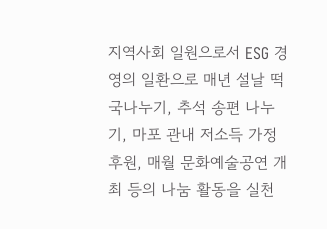지역사회 일원으로서 ESG 경영의 일환으로 매년 설날 떡국나누기, 추석 송편 나누기, 마포 관내 저소득 가정 후원, 매월 문화예술공연 개최 등의 나눔 활동을 실천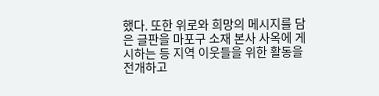했다. 또한 위로와 희망의 메시지를 담은 글판을 마포구 소재 본사 사옥에 게시하는 등 지역 이웃들을 위한 활동을 전개하고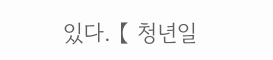있다. 【 청년일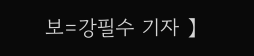보=강필수 기자 】